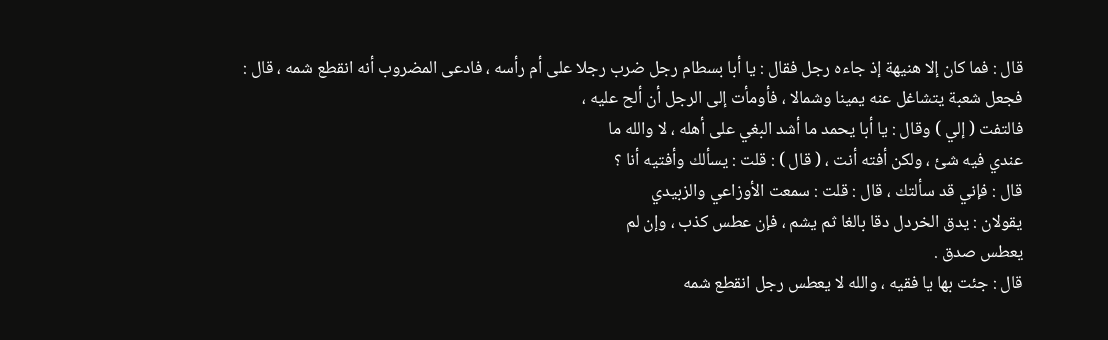قال : فما كان إلا هنيهة إذ جاءه رجل فقال : يا أبا بسطام رجل ضرب رجلا على أم رأسه ، فادعى المضروب أنه انقطع شمه ، قال :
فجعل شعبة يتشاغل عنه يمينا وشمالا ، فأومأت إلى الرجل أن ألح عليه ،
فالتفت ( إلي ) وقال : يا أبا يحمد ما أشد البغي على أهله ، لا والله ما
عندي فيه شئ ، ولكن أفته أنت ، ( قال ) : قلت : يسألك وأفتيه أنا ؟
قال : فإني قد سألتك ، قال : قلت : سمعت الأوزاعي والزبيدي
يقولان : يدق الخردل دقا بالغا ثم يشم ، فإن عطس كذب ، وإن لم
يعطس صدق .
قال : جئت بها يا فقيه ، والله لا يعطس رجل انقطع شمه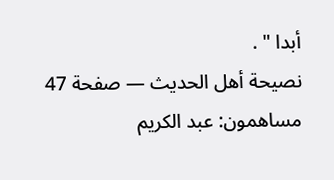أبدا " .
نصيحة أهل الحديث — صفحة 47
مساهمون: عبد الكريم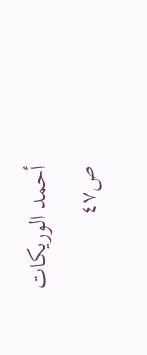أحمد الوريكات
ص٤٧